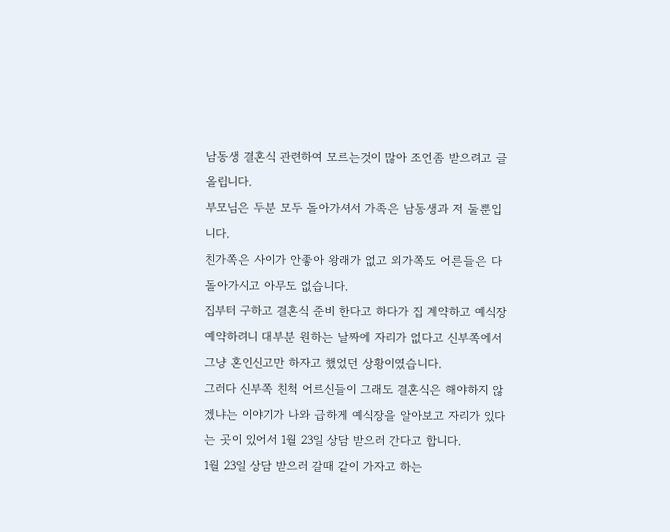남동생 결혼식 관련하여 모르는것이 많아 조언좀 받으려고 글 올립니다.
부모님은 두분 모두 돌아가셔서 가족은 남동생과 저 둘뿐입니다.
친가쪽은 사이가 안좋아 왕래가 없고 외가쪽도 어른들은 다 돌아가시고 아무도 없습니다.
집부터 구하고 결혼식 준비 한다고 하다가 집 계약하고 예식장 예약하려니 대부분 원하는 날짜에 자리가 없다고 신부쪽에서 그냥 혼인신고만 하자고 했었던 상황이였습니다.
그러다 신부쪽 친척 어르신들이 그래도 결혼식은 해야하지 않겠냐는 이야기가 나와 급하게 예식장을 알아보고 자리가 있다는 곳이 있어서 1월 23일 상담 받으러 간다고 합니다.
1월 23일 상담 받으러 갈때 같이 가자고 하는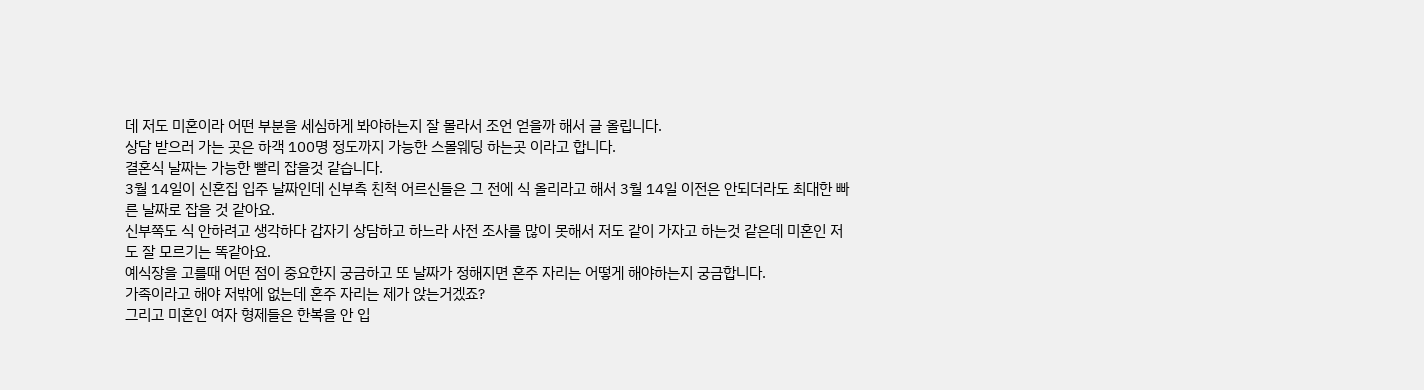데 저도 미혼이라 어떤 부분을 세심하게 봐야하는지 잘 몰라서 조언 얻을까 해서 글 올립니다.
상담 받으러 가는 곳은 하객 100명 정도까지 가능한 스몰웨딩 하는곳 이라고 합니다.
결혼식 날짜는 가능한 빨리 잡을것 같습니다.
3월 14일이 신혼집 입주 날짜인데 신부측 친척 어르신들은 그 전에 식 올리라고 해서 3월 14일 이전은 안되더라도 최대한 빠른 날짜로 잡을 것 같아요.
신부쪽도 식 안하려고 생각하다 갑자기 상담하고 하느라 사전 조사를 많이 못해서 저도 같이 가자고 하는것 같은데 미혼인 저도 잘 모르기는 똑같아요.
예식장을 고를때 어떤 점이 중요한지 궁금하고 또 날짜가 정해지면 혼주 자리는 어떻게 해야하는지 궁금합니다.
가족이라고 해야 저밖에 없는데 혼주 자리는 제가 앉는거겠죠?
그리고 미혼인 여자 형제들은 한복을 안 입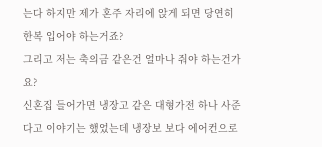는다 하지만 제가 혼주 자리에 앉게 되면 당연히 한복 입어야 하는거죠?
그리고 저는 축의금 같은건 얼마나 줘야 하는건가요?
신혼집 들어가면 냉장고 같은 대형가전 하나 사준다고 이야기는 했었는데 냉장보 보다 에어컨으로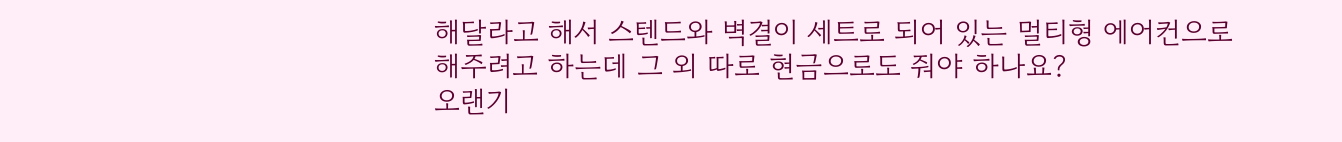해달라고 해서 스텐드와 벽결이 세트로 되어 있는 멀티형 에어컨으로 해주려고 하는데 그 외 따로 현금으로도 줘야 하나요?
오랜기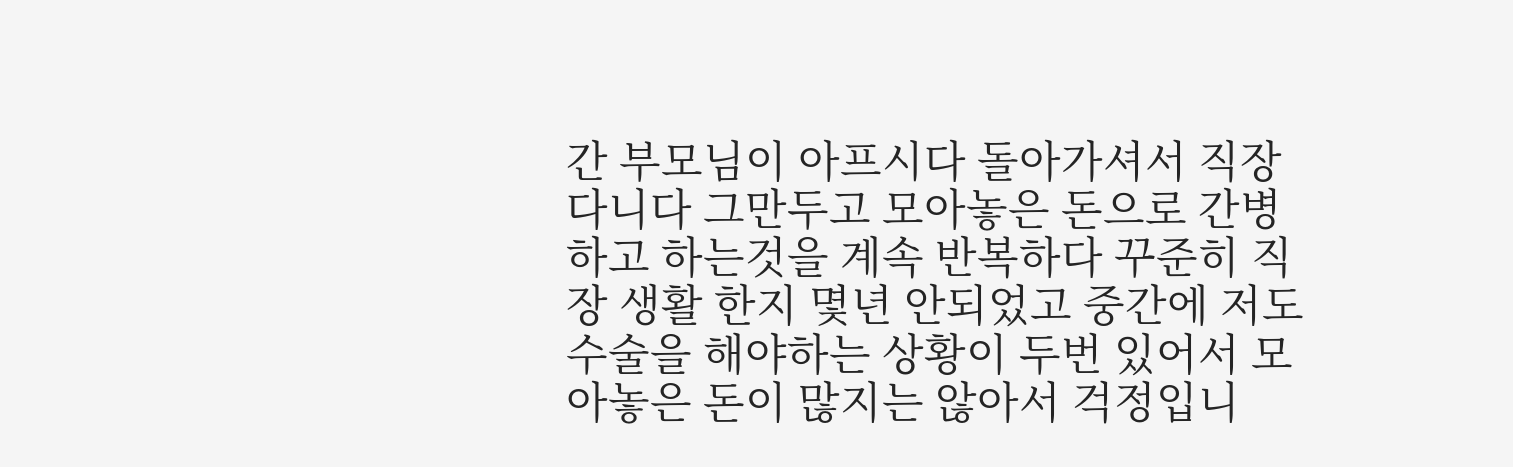간 부모님이 아프시다 돌아가셔서 직장 다니다 그만두고 모아놓은 돈으로 간병하고 하는것을 계속 반복하다 꾸준히 직장 생활 한지 몇년 안되었고 중간에 저도 수술을 해야하는 상황이 두번 있어서 모아놓은 돈이 많지는 않아서 걱정입니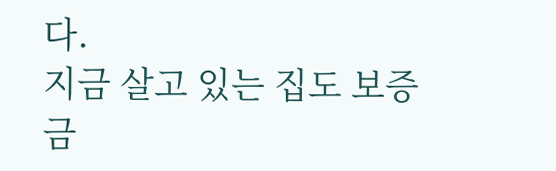다.
지금 살고 있는 집도 보증금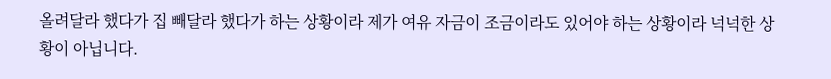올려달라 했다가 집 빼달라 했다가 하는 상황이라 제가 여유 자금이 조금이라도 있어야 하는 상황이라 넉넉한 상황이 아닙니다.